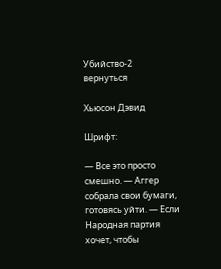Убийство-2
вернуться

Хьюсон Дэвид

Шрифт:

— Все это просто смешно. — Аггер собрала свои бумаги, готовясь уйти. — Если Народная партия хочет, чтобы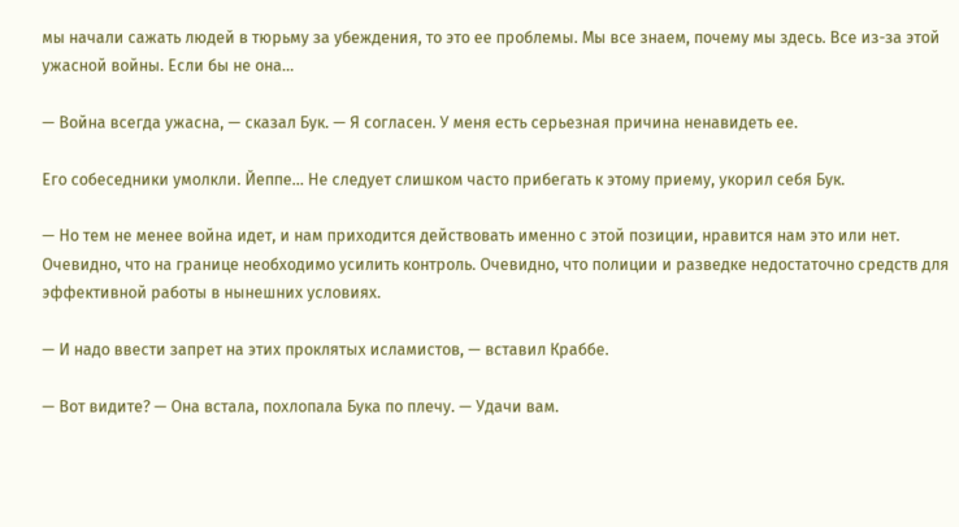мы начали сажать людей в тюрьму за убеждения, то это ее проблемы. Мы все знаем, почему мы здесь. Все из-за этой ужасной войны. Если бы не она…

— Война всегда ужасна, — сказал Бук. — Я согласен. У меня есть серьезная причина ненавидеть ее.

Его собеседники умолкли. Йеппе… Не следует слишком часто прибегать к этому приему, укорил себя Бук.

— Но тем не менее война идет, и нам приходится действовать именно с этой позиции, нравится нам это или нет. Очевидно, что на границе необходимо усилить контроль. Очевидно, что полиции и разведке недостаточно средств для эффективной работы в нынешних условиях.

— И надо ввести запрет на этих проклятых исламистов, — вставил Краббе.

— Вот видите? — Она встала, похлопала Бука по плечу. — Удачи вам.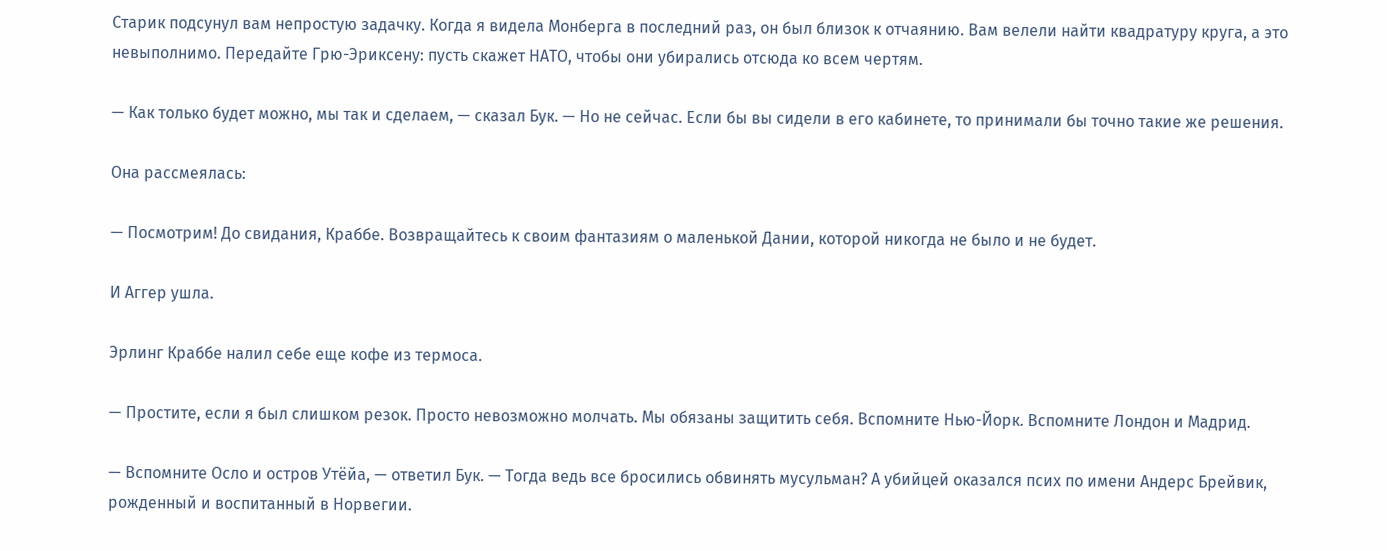Старик подсунул вам непростую задачку. Когда я видела Монберга в последний раз, он был близок к отчаянию. Вам велели найти квадратуру круга, а это невыполнимо. Передайте Грю-Эриксену: пусть скажет НАТО, чтобы они убирались отсюда ко всем чертям.

— Как только будет можно, мы так и сделаем, — сказал Бук. — Но не сейчас. Если бы вы сидели в его кабинете, то принимали бы точно такие же решения.

Она рассмеялась:

— Посмотрим! До свидания, Краббе. Возвращайтесь к своим фантазиям о маленькой Дании, которой никогда не было и не будет.

И Аггер ушла.

Эрлинг Краббе налил себе еще кофе из термоса.

— Простите, если я был слишком резок. Просто невозможно молчать. Мы обязаны защитить себя. Вспомните Нью-Йорк. Вспомните Лондон и Мадрид.

— Вспомните Осло и остров Утёйа, — ответил Бук. — Тогда ведь все бросились обвинять мусульман? А убийцей оказался псих по имени Андерс Брейвик, рожденный и воспитанный в Норвегии.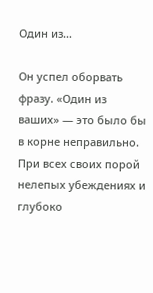Один из…

Он успел оборвать фразу. «Один из ваших» — это было бы в корне неправильно. При всех своих порой нелепых убеждениях и глубоко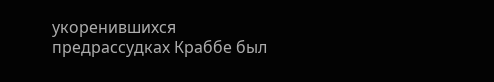укоренившихся предрассудках Краббе был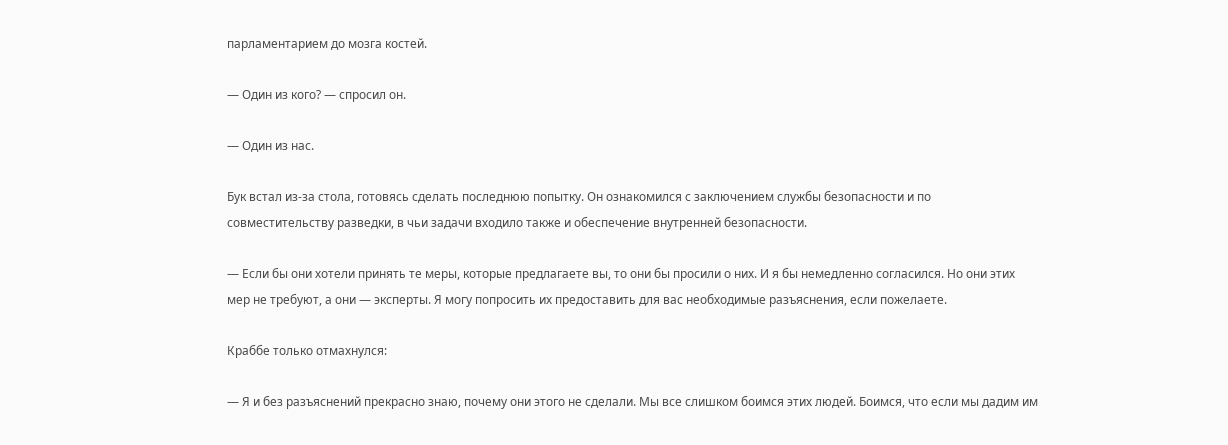парламентарием до мозга костей.

— Один из кого? — спросил он.

— Один из нас.

Бук встал из-за стола, готовясь сделать последнюю попытку. Он ознакомился с заключением службы безопасности и по совместительству разведки, в чьи задачи входило также и обеспечение внутренней безопасности.

— Если бы они хотели принять те меры, которые предлагаете вы, то они бы просили о них. И я бы немедленно согласился. Но они этих мер не требуют, а они — эксперты. Я могу попросить их предоставить для вас необходимые разъяснения, если пожелаете.

Краббе только отмахнулся:

— Я и без разъяснений прекрасно знаю, почему они этого не сделали. Мы все слишком боимся этих людей. Боимся, что если мы дадим им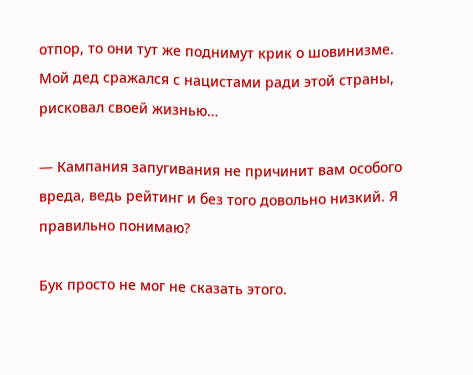отпор, то они тут же поднимут крик о шовинизме. Мой дед сражался с нацистами ради этой страны, рисковал своей жизнью…

— Кампания запугивания не причинит вам особого вреда, ведь рейтинг и без того довольно низкий. Я правильно понимаю?

Бук просто не мог не сказать этого.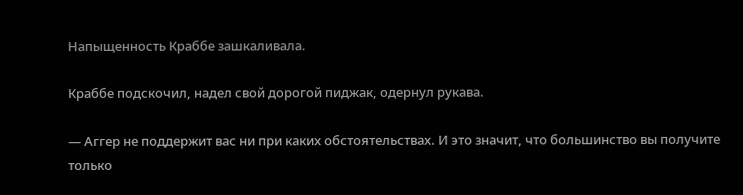Напыщенность Краббе зашкаливала.

Краббе подскочил, надел свой дорогой пиджак, одернул рукава.

— Аггер не поддержит вас ни при каких обстоятельствах. И это значит, что большинство вы получите только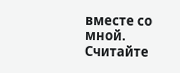вместе со мной. Считайте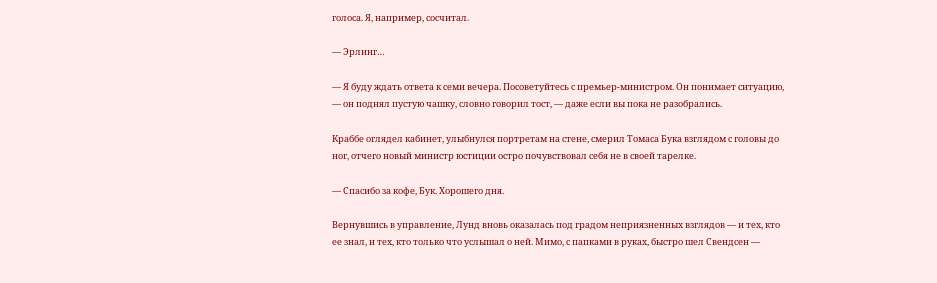голоса. Я, например, сосчитал.

— Эрлинг…

— Я буду ждать ответа к семи вечера. Посоветуйтесь с премьер-министром. Он понимает ситуацию, — он поднял пустую чашку, словно говорил тост, — даже если вы пока не разобрались.

Краббе оглядел кабинет, улыбнулся портретам на стене, смерил Томаса Бука взглядом с головы до ног, отчего новый министр юстиции остро почувствовал себя не в своей тарелке.

— Спасибо за кофе, Бук. Хорошего дня.

Вернувшись в управление, Лунд вновь оказалась под градом неприязненных взглядов — и тех, кто ее знал, и тех, кто только что услышал о ней. Мимо, с папками в руках, быстро шел Свендсен —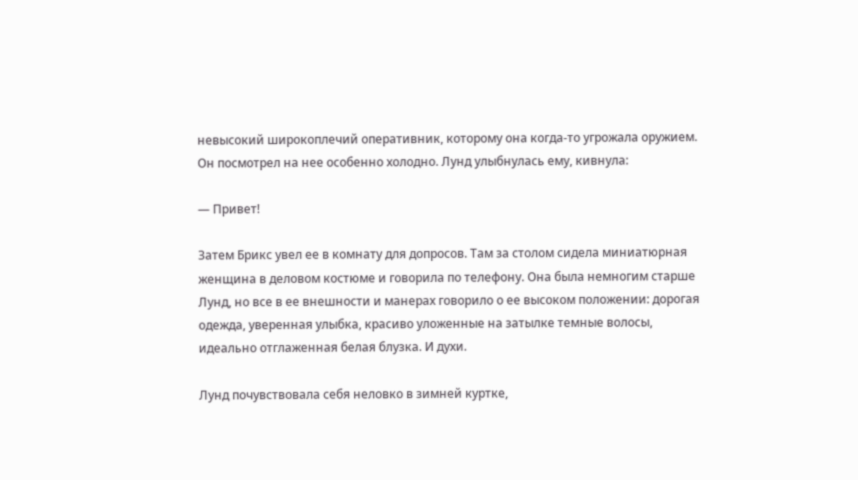невысокий широкоплечий оперативник, которому она когда-то угрожала оружием. Он посмотрел на нее особенно холодно. Лунд улыбнулась ему, кивнула:

— Привет!

Затем Брикс увел ее в комнату для допросов. Там за столом сидела миниатюрная женщина в деловом костюме и говорила по телефону. Она была немногим старше Лунд, но все в ее внешности и манерах говорило о ее высоком положении: дорогая одежда, уверенная улыбка, красиво уложенные на затылке темные волосы, идеально отглаженная белая блузка. И духи.

Лунд почувствовала себя неловко в зимней куртке,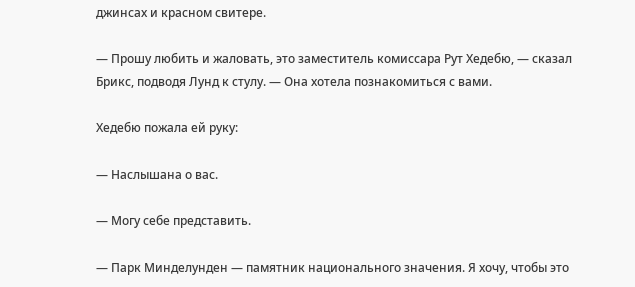джинсах и красном свитере.

— Прошу любить и жаловать, это заместитель комиссара Рут Хедебю, — сказал Брикс, подводя Лунд к стулу. — Она хотела познакомиться с вами.

Хедебю пожала ей руку:

— Наслышана о вас.

— Могу себе представить.

— Парк Минделунден — памятник национального значения. Я хочу, чтобы это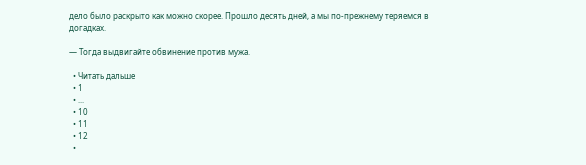дело было раскрыто как можно скорее. Прошло десять дней, а мы по-прежнему теряемся в догадках.

— Тогда выдвигайте обвинение против мужа.

  • Читать дальше
  • 1
  • ...
  • 10
  • 11
  • 12
  •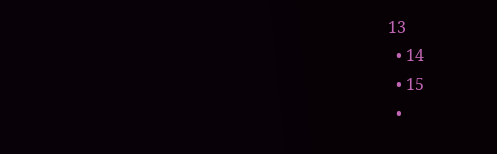13
  • 14
  • 15
  •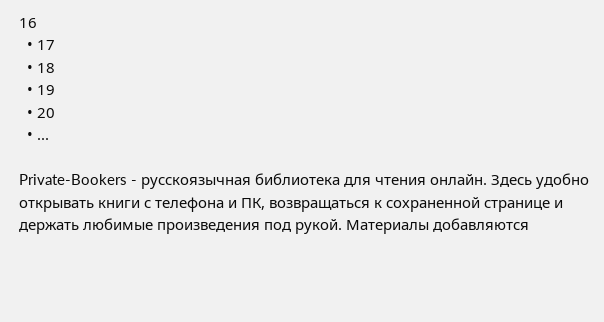16
  • 17
  • 18
  • 19
  • 20
  • ...

Private-Bookers - русскоязычная библиотека для чтения онлайн. Здесь удобно открывать книги с телефона и ПК, возвращаться к сохраненной странице и держать любимые произведения под рукой. Материалы добавляются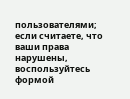пользователями; если считаете, что ваши права нарушены, воспользуйтесь формой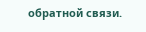обратной связи.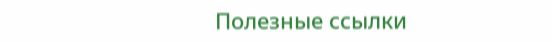Полезные ссылки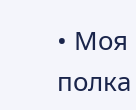• Моя полка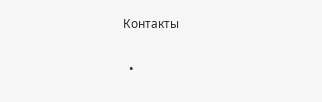Контакты

  •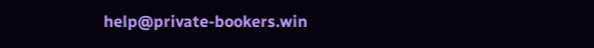help@private-bookers.win